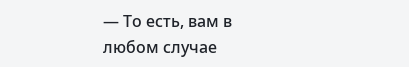— То есть, вам в любом случае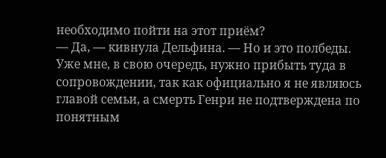необходимо пойти на этот приём?
— Да, — кивнула Дельфина. — Но и это полбеды. Уже мне, в свою очередь, нужно прибыть туда в сопровождении, так как официально я не являюсь главой семьи, а смерть Генри не подтверждена по понятным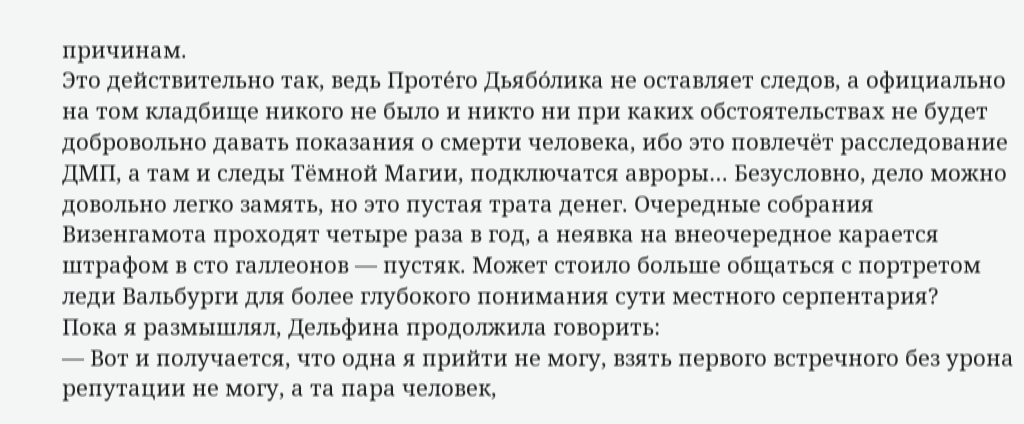причинам.
Это действительно так, ведь Проте́го Дьябо́лика не оставляет следов, а официально на том кладбище никого не было и никто ни при каких обстоятельствах не будет добровольно давать показания о смерти человека, ибо это повлечёт расследование ДМП, а там и следы Тёмной Магии, подключатся авроры… Безусловно, дело можно довольно легко замять, но это пустая трата денег. Очередные собрания Визенгамота проходят четыре раза в год, а неявка на внеочередное карается штрафом в сто галлеонов — пустяк. Может стоило больше общаться с портретом леди Вальбурги для более глубокого понимания сути местного серпентария?
Пока я размышлял, Дельфина продолжила говорить:
— Вот и получается, что одна я прийти не могу, взять первого встречного без урона репутации не могу, а та пара человек,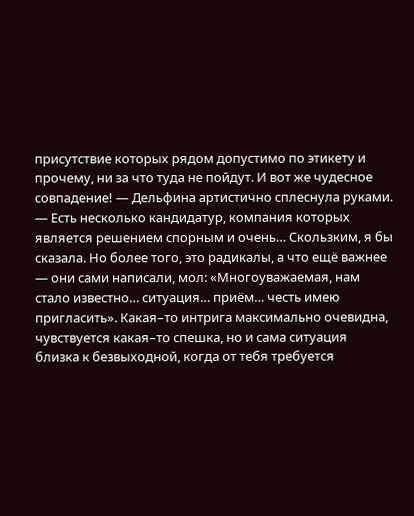присутствие которых рядом допустимо по этикету и прочему, ни за что туда не пойдут. И вот же чудесное совпадение! — Дельфина артистично сплеснула руками. — Есть несколько кандидатур, компания которых является решением спорным и очень… Скользким, я бы сказала. Но более того, это радикалы, а что ещё важнее — они сами написали, мол: «Многоуважаемая, нам стало известно… ситуация… приём… честь имею пригласить». Какая–то интрига максимально очевидна, чувствуется какая–то спешка, но и сама ситуация близка к безвыходной, когда от тебя требуется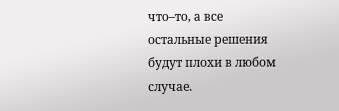что–то, а все остальные решения будут плохи в любом случае.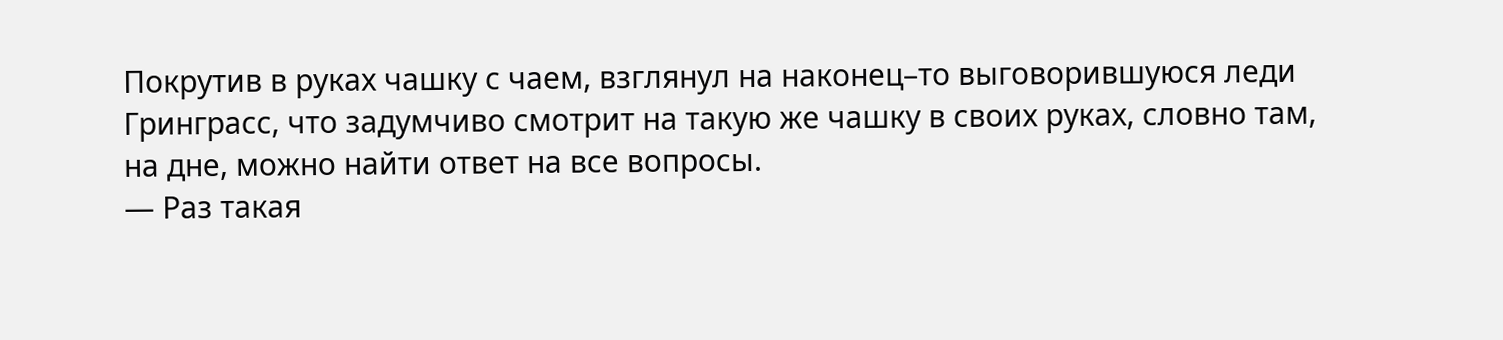Покрутив в руках чашку с чаем, взглянул на наконец–то выговорившуюся леди Гринграсс, что задумчиво смотрит на такую же чашку в своих руках, словно там, на дне, можно найти ответ на все вопросы.
— Раз такая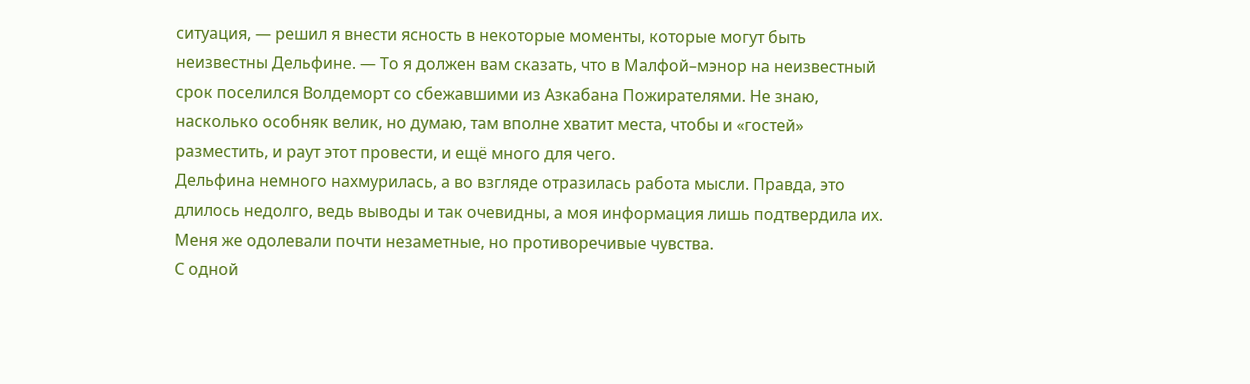ситуация, — решил я внести ясность в некоторые моменты, которые могут быть неизвестны Дельфине. — То я должен вам сказать, что в Малфой–мэнор на неизвестный срок поселился Волдеморт со сбежавшими из Азкабана Пожирателями. Не знаю, насколько особняк велик, но думаю, там вполне хватит места, чтобы и «гостей» разместить, и раут этот провести, и ещё много для чего.
Дельфина немного нахмурилась, а во взгляде отразилась работа мысли. Правда, это длилось недолго, ведь выводы и так очевидны, а моя информация лишь подтвердила их. Меня же одолевали почти незаметные, но противоречивые чувства.
С одной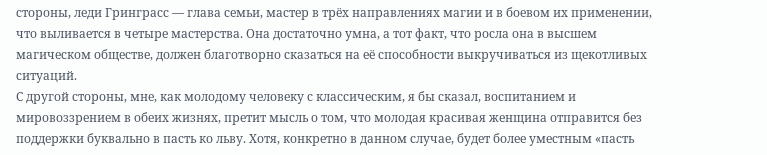стороны, леди Гринграсс — глава семьи, мастер в трёх направлениях магии и в боевом их применении, что выливается в четыре мастерства. Она достаточно умна, а тот факт, что росла она в высшем магическом обществе, должен благотворно сказаться на её способности выкручиваться из щекотливых ситуаций.
С другой стороны, мне, как молодому человеку с классическим, я бы сказал, воспитанием и мировоззрением в обеих жизнях, претит мысль о том, что молодая красивая женщина отправится без поддержки буквально в пасть ко льву. Хотя, конкретно в данном случае, будет более уместным «пасть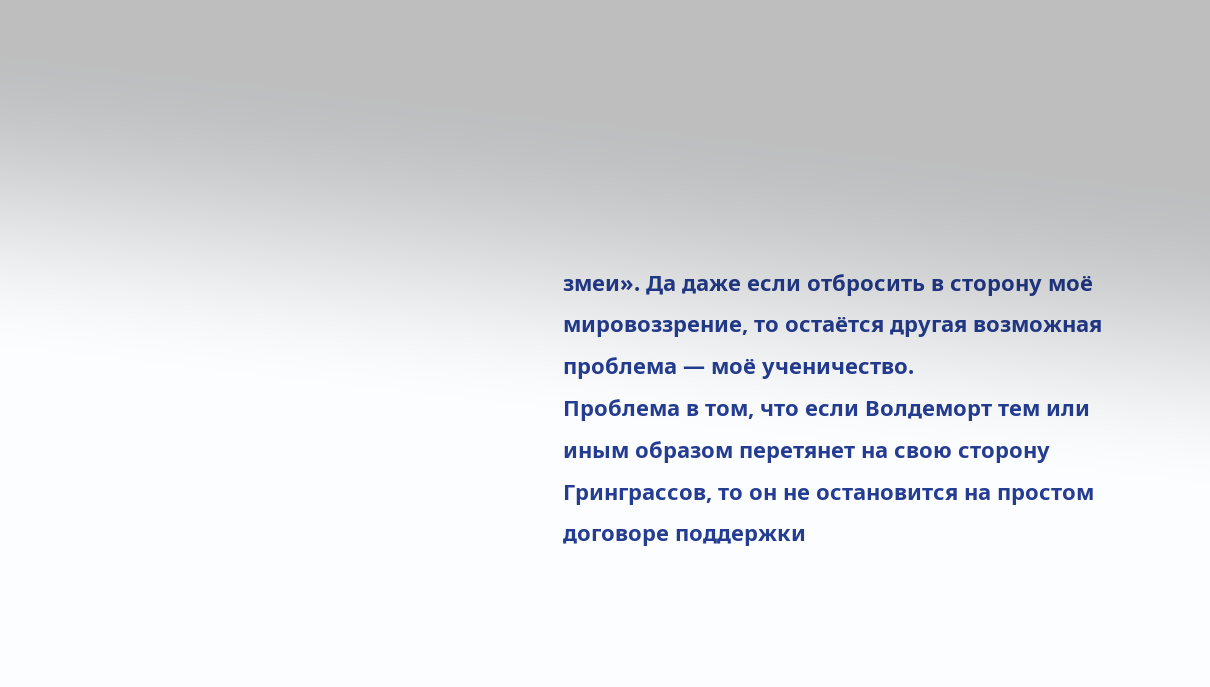змеи». Да даже если отбросить в сторону моё мировоззрение, то остаётся другая возможная проблема — моё ученичество.
Проблема в том, что если Волдеморт тем или иным образом перетянет на свою сторону Гринграссов, то он не остановится на простом договоре поддержки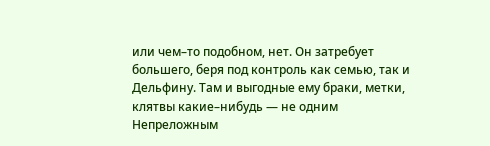или чем–то подобном, нет. Он затребует большего, беря под контроль как семью, так и Дельфину. Там и выгодные ему браки, метки, клятвы какие–нибудь — не одним Непреложным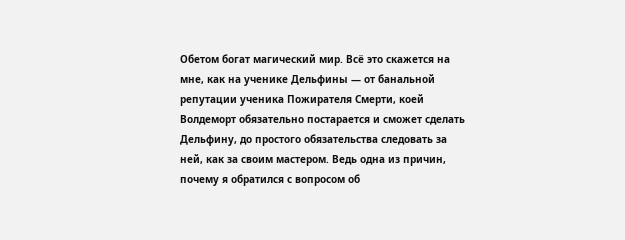Обетом богат магический мир. Всё это скажется на мне, как на ученике Дельфины — от банальной репутации ученика Пожирателя Смерти, коей Волдеморт обязательно постарается и сможет сделать Дельфину, до простого обязательства следовать за ней, как за своим мастером. Ведь одна из причин, почему я обратился с вопросом об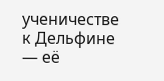ученичестве к Дельфине — её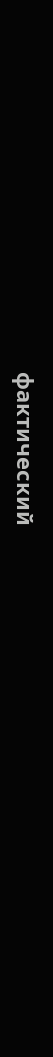фактический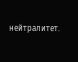нейтралитет.